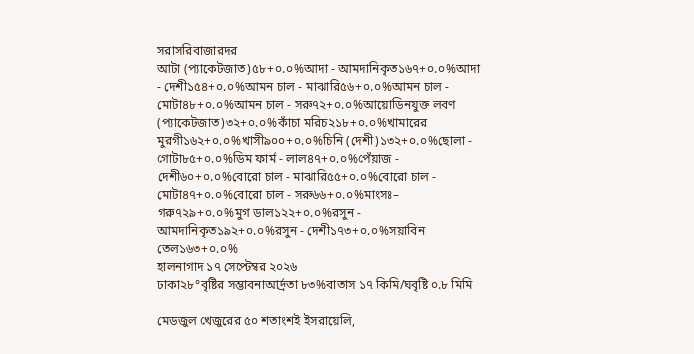সরাসরিবাজারদর
আটা (প্যাকেটজাত)৫৮+০.০%আদা - আমদানিকৃত১৬৭+০.০%আদা - দেশী১৫৪+০.০%আমন চাল - মাঝারি৫৬+০.০%আমন চাল - মোটা৪৮+০.০%আমন চাল - সরু৭২+০.০%আয়োডিনযুক্ত লবণ (প্যাকেটজাত)৩২+০.০%কাঁচা মরিচ২১৮+০.০%খামারের মুরগী১৬২+০.০%খাসী৯০০+০.০%চিনি (দেশী)১৩২+০.০%ছোলা - গোটা৮৫+০.০%ডিম ফার্ম - লাল৪৭+০.০%পেঁয়াজ - দেশী৬০+০.০%বোরো চাল - মাঝারি৫৫+০.০%বোরো চাল - মোটা৪৭+০.০%বোরো চাল - সরু৬৬+০.০%মাংসঃ– গরু৭২৯+০.০%মুগ ডাল১২২+০.০%রসুন - আমদানিকৃত১৯২+০.০%রসুন - দেশী১৭৩+০.০%সয়াবিন তেল১৬৩+০.০%
হালনাগাদ ১৭ সেপ্টেম্বর ২০২৬
ঢাকা২৮°বৃষ্টির সম্ভাবনাআর্দ্রতা ৮৩%বাতাস ১৭ কিমি/ঘবৃষ্টি ০.৮ মিমি

মেডজুল খেজুরের ৫০ শতাংশই ইসরায়েলি,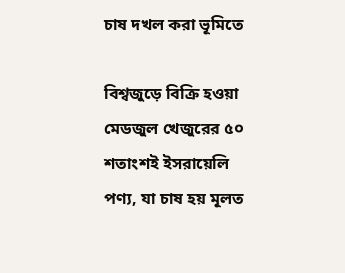চাষ দখল করা ভূমিতে

বিশ্বজুড়ে বিক্রি হওয়া মেডজুল খেজুরের ৫০ শতাংশই ইসরায়েলি পণ্য, যা চাষ হয় মূলত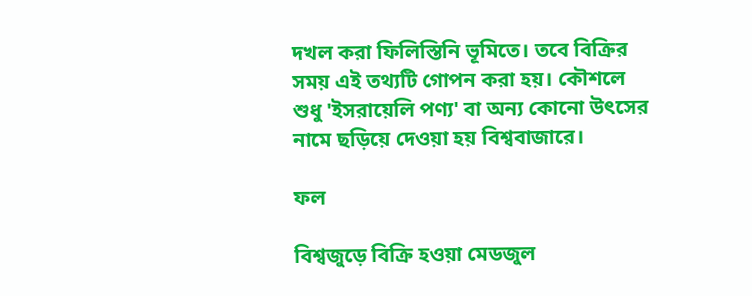দখল করা ফিলিস্তিনি ভূমিতে। তবে বিক্রির সময় এই তথ্যটি গোপন করা হয়। কৌশলে শুধু 'ইসরায়েলি পণ্য' বা অন্য কোনো উৎসের নামে ছড়িয়ে দেওয়া হয় বিশ্ববাজারে।

ফল

বিশ্বজুড়ে বিক্রি হওয়া মেডজুল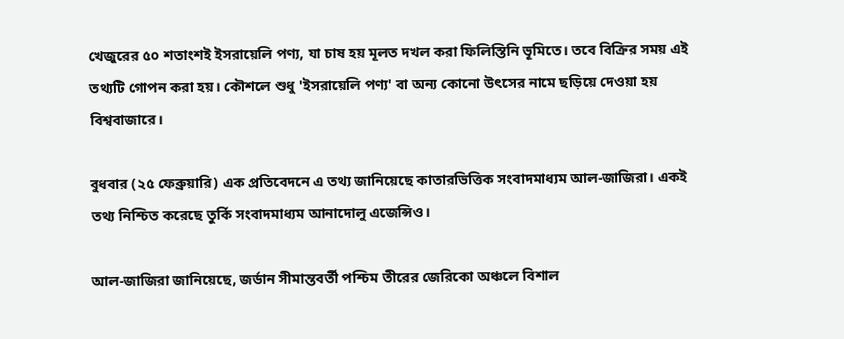খেজুরের ৫০ শতাংশই ইসরায়েলি পণ্য, যা চাষ হয় মূলত দখল করা ফিলিস্তিনি ভূমিতে। তবে বিক্রির সময় এই তথ্যটি গোপন করা হয়। কৌশলে শুধু 'ইসরায়েলি পণ্য' বা অন্য কোনো উৎসের নামে ছড়িয়ে দেওয়া হয় বিশ্ববাজারে।

বুধবার (২৫ ফেব্রুয়ারি) এক প্রতিবেদনে এ তথ্য জানিয়েছে কাতারভিত্তিক সংবাদমাধ্যম আল-জাজিরা। একই তথ্য নিশ্চিত করেছে তুর্কি সংবাদমাধ্যম আনাদোলু এজেন্সিও।

আল-জাজিরা জানিয়েছে, জর্ডান সীমান্তবর্তী পশ্চিম তীরের জেরিকো অঞ্চলে বিশাল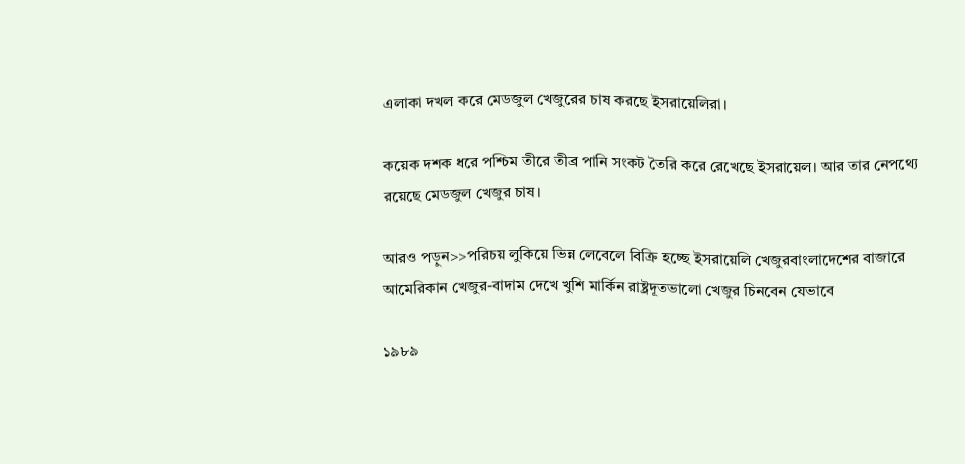এলাকা দখল করে মেডজুল খেজুরের চাষ করছে ইসরায়েলিরা।

কয়েক দশক ধরে পশ্চিম তীরে তীব্র পানি সংকট তৈরি করে রেখেছে ইসরায়েল। আর তার নেপথ্যে রয়েছে মেডজুল খেজুর চাষ।

আরও পড়ুন>>পরিচয় লুকিয়ে ভিন্ন লেবেলে বিক্রি হচ্ছে ইসরায়েলি খেজুরবাংলাদেশের বাজারে আমেরিকান খেজুর-বাদাম দেখে খুশি মার্কিন রাষ্ট্রদূতভালো খেজুর চিনবেন যেভাবে

১৯৮৯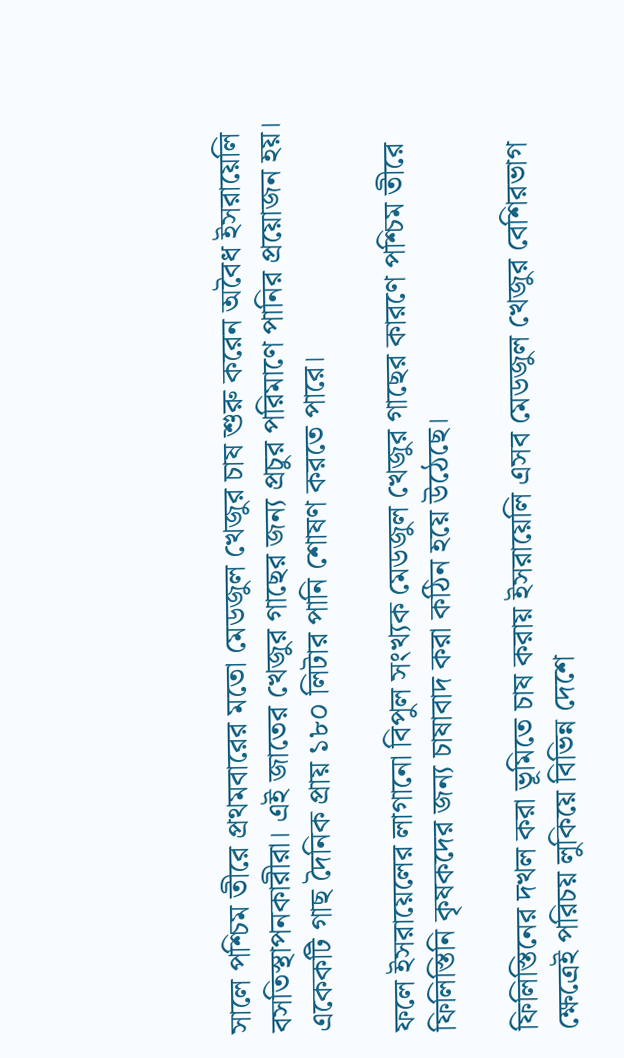সালে পশ্চিম তীরে প্রথমবারের মতো মেডজুল খেজুর চাষ শুরু করেন অবৈধ ইসরায়েলি বসতিস্থাপনকারীরা। এই জাতের খেজুর গাছের জন্য প্রচুর পরিমাণে পানির প্রয়োজন হয়। একেকটি গাছ দৈনিক প্রায় ১৮০ লিটার পানি শোষণ করতে পারে।

ফলে ইসরায়েলের লাগানো বিপুল সংখ্যক মেডজুল খেজুর গাছের কারণে পশ্চিম তীরে ফিলিস্তিনি কৃষকদের জন্য চাষাবাদ করা কঠিন হয়ে উঠেছে।

ফিলিস্তিনের দখল করা ভূমিতে চাষ করায় ইসরায়েলি এসব মেডজুল খেজুর বেশিরভাগ ক্ষেত্রেই পরিচয় লুকিয়ে বিভিন্ন দেশে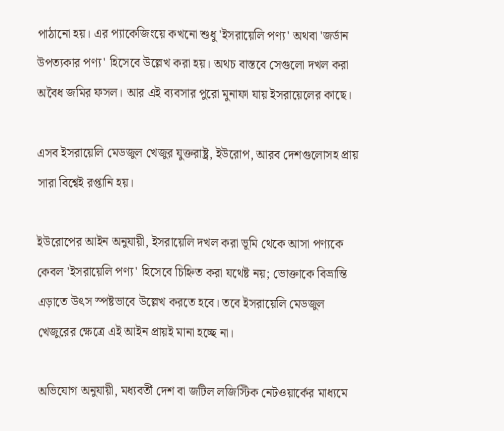পাঠানো হয়। এর প্যাকেজিংয়ে কখনো শুধু 'ইসরায়েলি পণ্য' অথবা 'জর্ডান উপত্যকার পণ্য' হিসেবে উল্লেখ করা হয়। অথচ বাস্তবে সেগুলো দখল করা অবৈধ জমির ফসল। আর এই ব্যবসার পুরো মুনাফা যায় ইসরায়েলের কাছে।

এসব ইসরায়েলি মেডজুল খেজুর যুক্তরাষ্ট্র, ইউরোপ, আরব দেশগুলোসহ প্রায় সারা বিশ্বেই রপ্তানি হয়।

ইউরোপের আইন অনুযায়ী, ইসরায়েলি দখল করা ভূমি থেকে আসা পণ্যকে কেবল 'ইসরায়েলি পণ্য' হিসেবে চিহ্নিত করা যথেষ্ট নয়; ভোক্তাকে বিভ্রান্তি এড়াতে উৎস স্পষ্টভাবে উল্লেখ করতে হবে। তবে ইসরায়েলি মেডজুল খেজুরের ক্ষেত্রে এই আইন প্রায়ই মানা হচ্ছে না।

অভিযোগ অনুযায়ী, মধ্যবর্তী দেশ বা জটিল লজিস্টিক নেটওয়ার্কের মাধ্যমে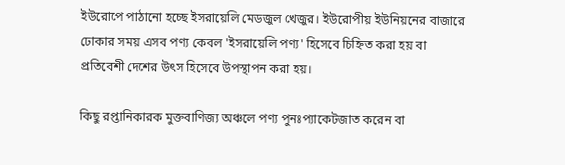ইউরোপে পাঠানো হচ্ছে ইসরায়েলি মেডজুল খেজুর। ইউরোপীয় ইউনিয়নের বাজারে ঢোকার সময় এসব পণ্য কেবল 'ইসরায়েলি পণ্য' হিসেবে চিহ্নিত করা হয় বা প্রতিবেশী দেশের উৎস হিসেবে উপস্থাপন করা হয়।

কিছু রপ্তানিকারক মুক্তবাণিজ্য অঞ্চলে পণ্য পুনঃপ্যাকেটজাত করেন বা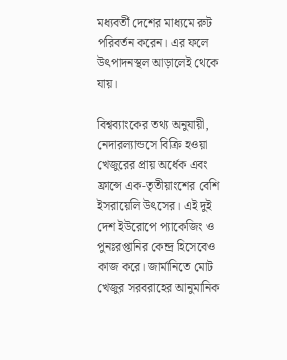মধ্যবর্তী দেশের মাধ্যমে রুট পরিবর্তন করেন। এর ফলে উৎপাদনস্থল আড়ালেই থেকে যায়।

বিশ্বব্যাংকের তথ্য অনুযায়ী, নেদারল্যান্ডসে বিক্রি হওয়া খেজুরের প্রায় অর্ধেক এবং ফ্রান্সে এক-তৃতীয়াংশের বেশি ইসরায়েলি উৎসের। এই দুই দেশ ইউরোপে প্যাকেজিং ও পুনঃরপ্তানির কেন্দ্র হিসেবেও কাজ করে। জার্মানিতে মোট খেজুর সরবরাহের আনুমানিক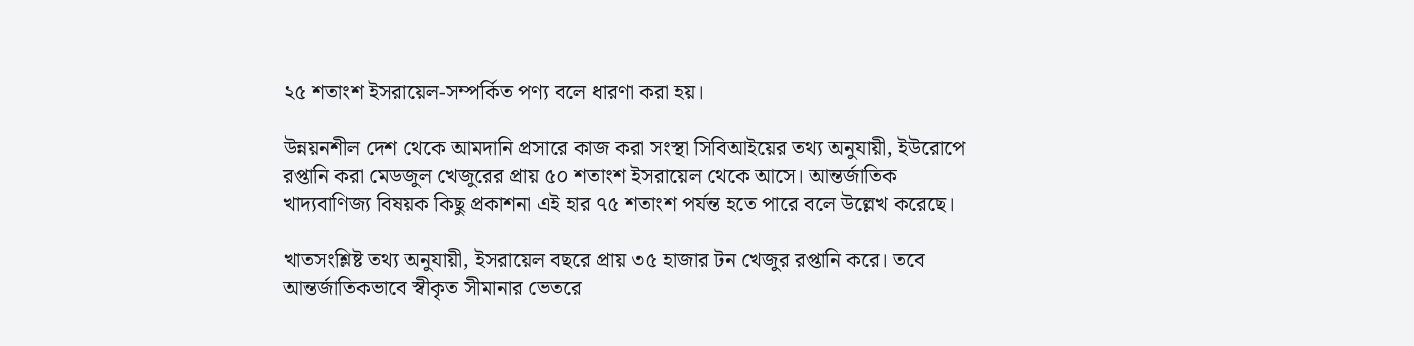২৫ শতাংশ ইসরায়েল-সম্পর্কিত পণ্য বলে ধারণা করা হয়।

উন্নয়নশীল দেশ থেকে আমদানি প্রসারে কাজ করা সংস্থা সিবিআইয়ের তথ্য অনুযায়ী, ইউরোপে রপ্তানি করা মেডজুল খেজুরের প্রায় ৫০ শতাংশ ইসরায়েল থেকে আসে। আন্তর্জাতিক খাদ্যবাণিজ্য বিষয়ক কিছু প্রকাশনা এই হার ৭৫ শতাংশ পর্যন্ত হতে পারে বলে উল্লেখ করেছে।

খাতসংশ্লিষ্ট তথ্য অনুযায়ী, ইসরায়েল বছরে প্রায় ৩৫ হাজার টন খেজুর রপ্তানি করে। তবে আন্তর্জাতিকভাবে স্বীকৃত সীমানার ভেতরে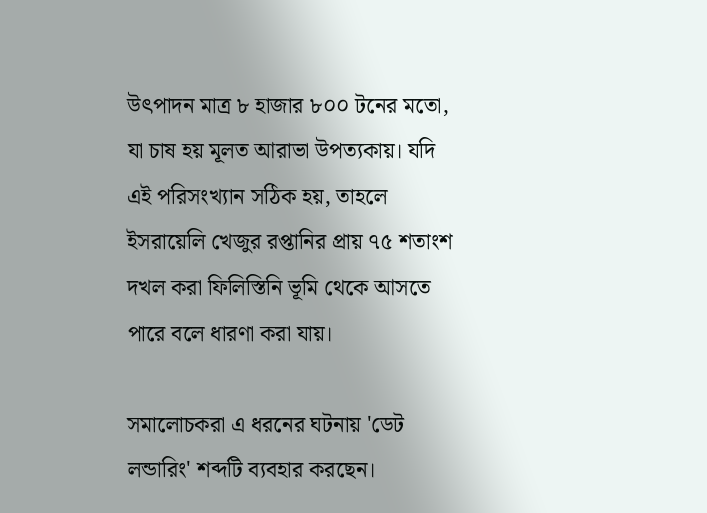উৎপাদন মাত্র ৮ হাজার ৮০০ টনের মতো, যা চাষ হয় মূলত আরাভা উপত্যকায়। যদি এই পরিসংখ্যান সঠিক হয়, তাহলে ইসরায়েলি খেজুর রপ্তানির প্রায় ৭৫ শতাংশ দখল করা ফিলিস্তিনি ভূমি থেকে আসতে পারে বলে ধারণা করা যায়।

সমালোচকরা এ ধরনের ঘটনায় 'ডেট লন্ডারিং' শব্দটি ব্যবহার করছেন।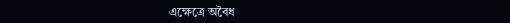এক্ষেত্রে অবৈধ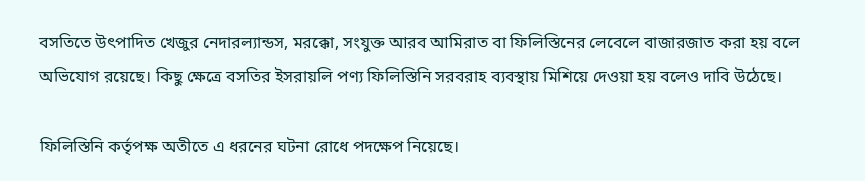বসতিতে উৎপাদিত খেজুর নেদারল্যান্ডস, মরক্কো, সংযুক্ত আরব আমিরাত বা ফিলিস্তিনের লেবেলে বাজারজাত করা হয় বলে অভিযোগ রয়েছে। কিছু ক্ষেত্রে বসতির ইসরায়লি পণ্য ফিলিস্তিনি সরবরাহ ব্যবস্থায় মিশিয়ে দেওয়া হয় বলেও দাবি উঠেছে।

ফিলিস্তিনি কর্তৃপক্ষ অতীতে এ ধরনের ঘটনা রোধে পদক্ষেপ নিয়েছে।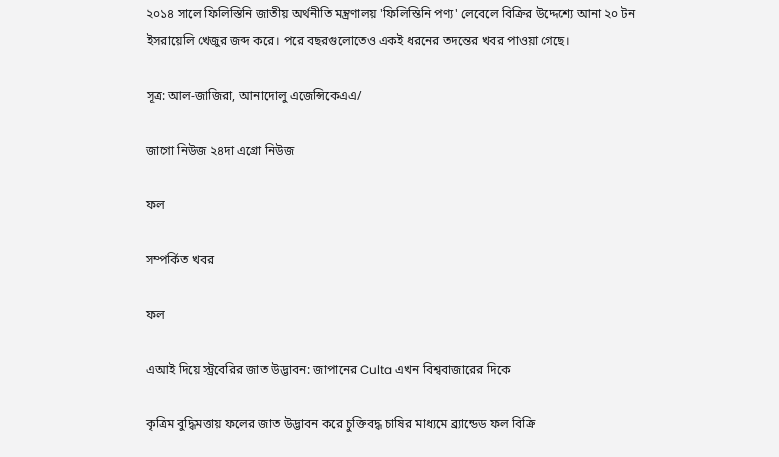২০১৪ সালে ফিলিস্তিনি জাতীয় অর্থনীতি মন্ত্রণালয় 'ফিলিস্তিনি পণ্য' লেবেলে বিক্রির উদ্দেশ্যে আনা ২০ টন ইসরায়েলি খেজুর জব্দ করে। পরে বছরগুলোতেও একই ধরনের তদন্তের খবর পাওয়া গেছে।

সূত্র: আল-জাজিরা, আনাদোলু এজেন্সিকেএএ/

জাগো নিউজ ২৪দা এগ্রো নিউজ

ফল

সম্পর্কিত খবর

ফল

এআই দিয়ে স্ট্রবেরির জাত উদ্ভাবন: জাপানের Culta এখন বিশ্ববাজারের দিকে

কৃত্রিম বুদ্ধিমত্তায় ফলের জাত উদ্ভাবন করে চুক্তিবদ্ধ চাষির মাধ্যমে ব্র্যান্ডেড ফল বিক্রি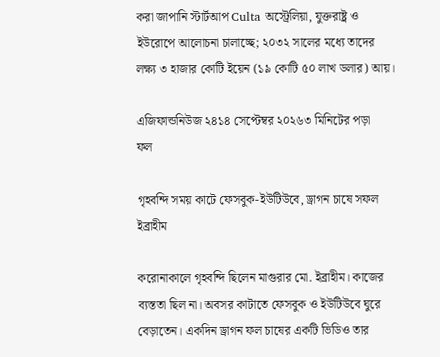করা জাপানি স্টার্টআপ Culta অস্ট্রেলিয়া, যুক্তরাষ্ট্র ও ইউরোপে আলোচনা চালাচ্ছে; ২০৩২ সালের মধ্যে তাদের লক্ষ্য ৩ হাজার কোটি ইয়েন (১৯ কোটি ৫০ লাখ ডলার) আয়।

এজিফান্ডনিউজ ২৪১৪ সেপ্টেম্বর ২০২৬৩ মিনিটের পড়া
ফল

গৃহবন্দি সময় কাটে ফেসবুক-ইউটিউবে, ড্রাগন চাষে সফল ইব্রাহীম

করোনাকালে গৃহবন্দি ছিলেন মাগুরার মো. ইব্রাহীম। কাজের ব্যস্ততা ছিল না। অবসর কাটাতে ফেসবুক ও ইউটিউবে ঘুরে বেড়াতেন। একদিন ড্রাগন ফল চাষের একটি ভিডিও তার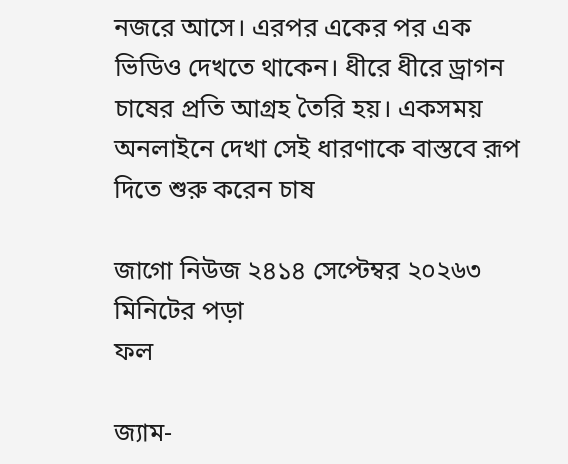নজরে আসে। এরপর একের পর এক ভিডিও দেখতে থাকেন। ধীরে ধীরে ড্রাগন চাষের প্রতি আগ্রহ তৈরি হয়। একসময় অনলাইনে দেখা সেই ধারণাকে বাস্তবে রূপ দিতে শুরু করেন চাষ

জাগো নিউজ ২৪১৪ সেপ্টেম্বর ২০২৬৩ মিনিটের পড়া
ফল

জ্যাম-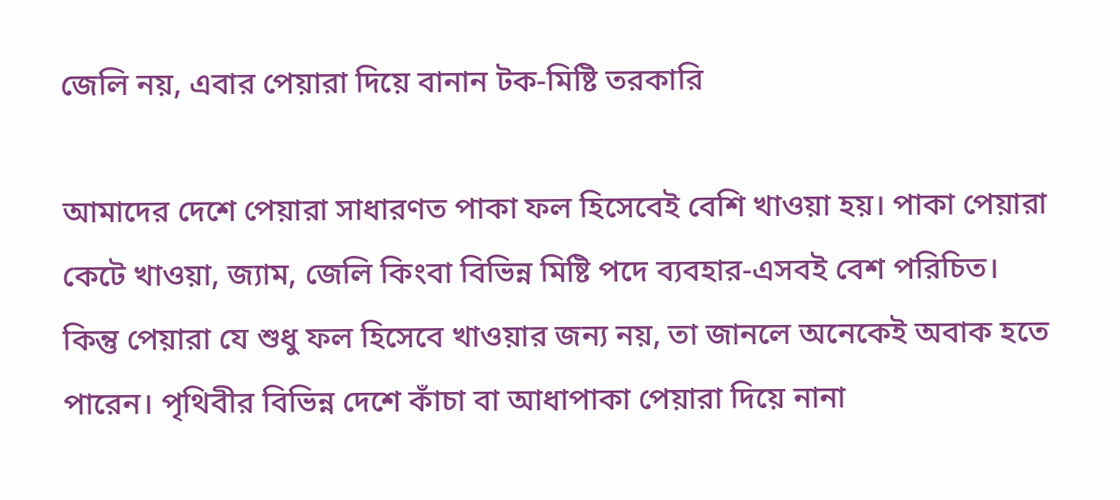জেলি নয়, এবার পেয়ারা দিয়ে বানান টক-মিষ্টি তরকারি

আমাদের দেশে পেয়ারা সাধারণত পাকা ফল হিসেবেই বেশি খাওয়া হয়। পাকা পেয়ারা কেটে খাওয়া, জ্যাম, জেলি কিংবা বিভিন্ন মিষ্টি পদে ব্যবহার-এসবই বেশ পরিচিত। কিন্তু পেয়ারা যে শুধু ফল হিসেবে খাওয়ার জন্য নয়, তা জানলে অনেকেই অবাক হতে পারেন। পৃথিবীর বিভিন্ন দেশে কাঁচা বা আধাপাকা পেয়ারা দিয়ে নানা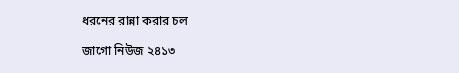ধরনের রান্না করার চল

জাগো নিউজ ২৪১৩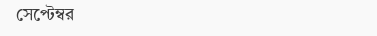সেপ্টেম্বর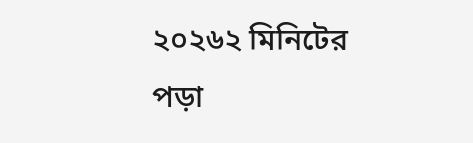২০২৬২ মিনিটের পড়া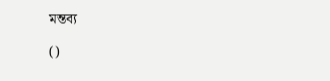মন্তব্য

()